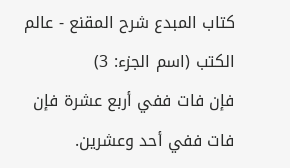كتاب المبدع شرح المقنع - عالم الكتب (اسم الجزء: 3)
فإن فات ففي أربع عشرة فإن فات ففي أحد وعشرين.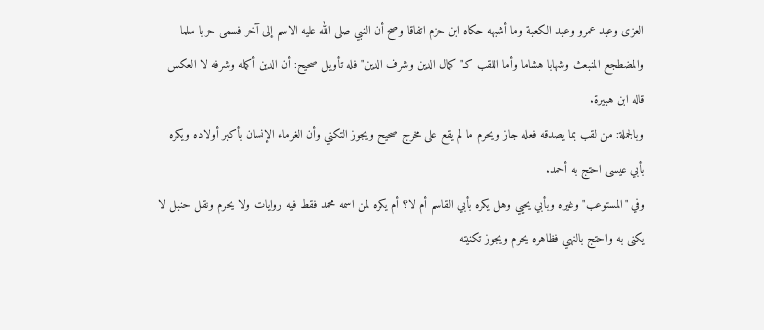العزى وعبد عمرو وعبد الكعبة وما أشبهه حكاه ابن حزم اتفاقا وصح أن النبي صلى الله عليه الاسم إلى آخر فسمى حربا سلما والمضطجع المنبعث وشهابا هشاما وأما اللقب كـ"كمال الدين وشرف الدين" فله تأويل صحيح: أن الدين أكمله وشرفه لا العكس قاله ابن هبيرة.
وبالجملة: من لقب بما يصدقه فعله جاز ويحرم ما لم يقع على مخرج صحيح ويجوز التكني وأن الغرماء الإنسان بأكبر أولاده ويكره بأبي عيسى احتج به أحمد.
وفي "المستوعب" وغيره وبأبي يحيي وهل يكره بأبي القاسم أم لا؟ أم يكره لمن اسمه محمد فقط فيه روايات ولا يحرم ونقل حنبل لا يكنى به واحتج بالنهي فظاهره يحرم ويجوز تكنيته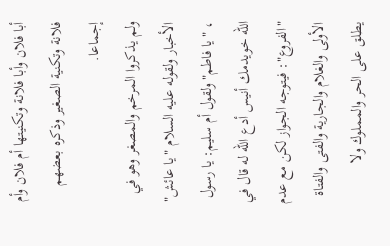أبا فلان وأبا فلانة وتكنيتها أم فلان وأم فلانة وتكنية الصغير وذكره بعضهم إجماعا.
ولم يذكروا المرخم والمصغر وهو في الأخبار ولقوله عليه السلام "يا عائش" ، "يا فاطم" ولقول أم سليم: يا رسول الله خويدمك أنيس أدع الله له قال في "الفروع": فيتوجه الجواز لكن مع عدم الأولى والغلام والجارية والفتى والفتاة يطلق على الحر والمملوك ولا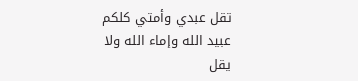تقل عبدي وأمتي كلكم عبيد الله وإماء الله ولا يقل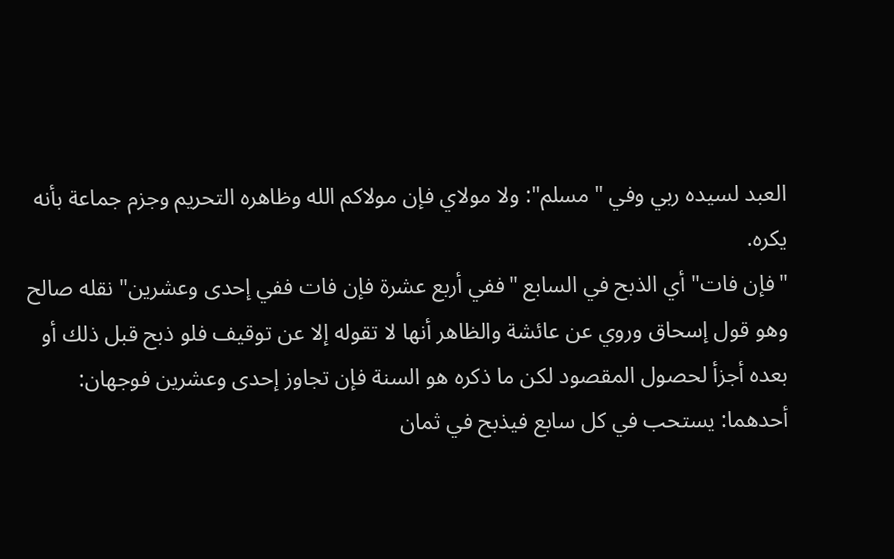العبد لسيده ربي وفي "مسلم": ولا مولاي فإن مولاكم الله وظاهره التحريم وجزم جماعة بأنه يكره.
"فإن فات" أي الذبح في السابع "ففي أربع عشرة فإن فات ففي إحدى وعشرين" نقله صالح وهو قول إسحاق وروي عن عائشة والظاهر أنها لا تقوله إلا عن توقيف فلو ذبح قبل ذلك أو بعده أجزأ لحصول المقصود لكن ما ذكره هو السنة فإن تجاوز إحدى وعشرين فوجهان:
أحدهما: يستحب في كل سابع فيذبح في ثمان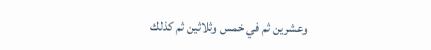وعشرين ثم في خمس وثلاثين ثم كذلك